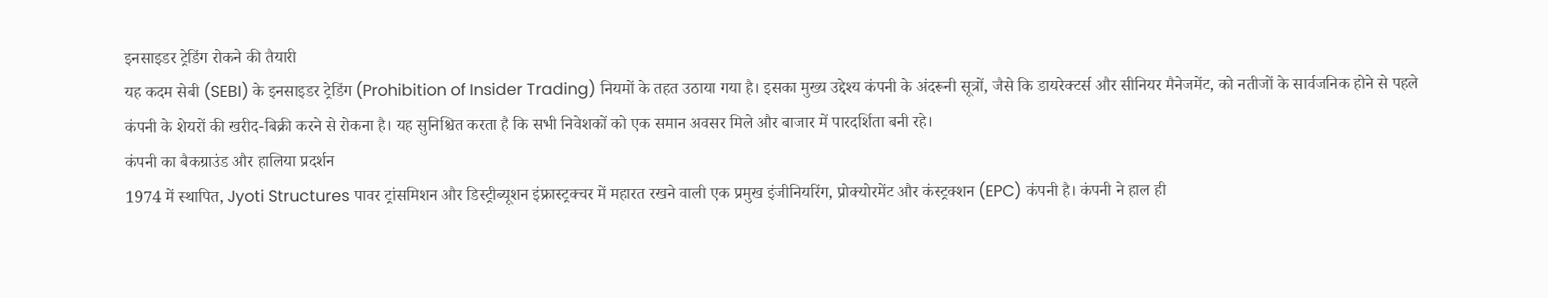इनसाइडर ट्रेडिंग रोकने की तैयारी
यह कदम सेबी (SEBI) के इनसाइडर ट्रेडिंग (Prohibition of Insider Trading) नियमों के तहत उठाया गया है। इसका मुख्य उद्देश्य कंपनी के अंदरूनी सूत्रों, जैसे कि डायरेक्टर्स और सीनियर मैनेजमेंट, को नतीजों के सार्वजनिक होने से पहले कंपनी के शेयरों की खरीद-बिक्री करने से रोकना है। यह सुनिश्चित करता है कि सभी निवेशकों को एक समान अवसर मिले और बाजार में पारदर्शिता बनी रहे।
कंपनी का बैकग्राउंड और हालिया प्रदर्शन
1974 में स्थापित, Jyoti Structures पावर ट्रांसमिशन और डिस्ट्रीब्यूशन इंफ्रास्ट्रक्चर में महारत रखने वाली एक प्रमुख इंजीनियरिंग, प्रोक्योरमेंट और कंस्ट्रक्शन (EPC) कंपनी है। कंपनी ने हाल ही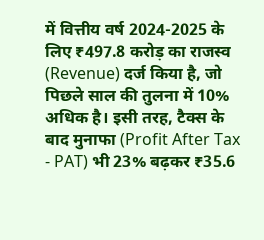में वित्तीय वर्ष 2024-2025 के लिए ₹497.8 करोड़ का राजस्व (Revenue) दर्ज किया है, जो पिछले साल की तुलना में 10% अधिक है। इसी तरह, टैक्स के बाद मुनाफा (Profit After Tax - PAT) भी 23% बढ़कर ₹35.6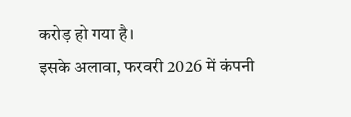करोड़ हो गया है।
इसके अलावा, फरवरी 2026 में कंपनी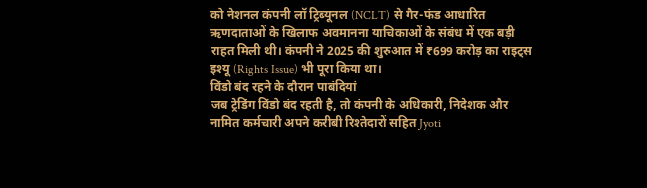को नेशनल कंपनी लॉ ट्रिब्यूनल (NCLT) से गैर-फंड आधारित ऋणदाताओं के खिलाफ अवमानना याचिकाओं के संबंध में एक बड़ी राहत मिली थी। कंपनी ने 2025 की शुरुआत में ₹699 करोड़ का राइट्स इश्यू (Rights Issue) भी पूरा किया था।
विंडो बंद रहने के दौरान पाबंदियां
जब ट्रेडिंग विंडो बंद रहती है, तो कंपनी के अधिकारी, निदेशक और नामित कर्मचारी अपने करीबी रिश्तेदारों सहित Jyoti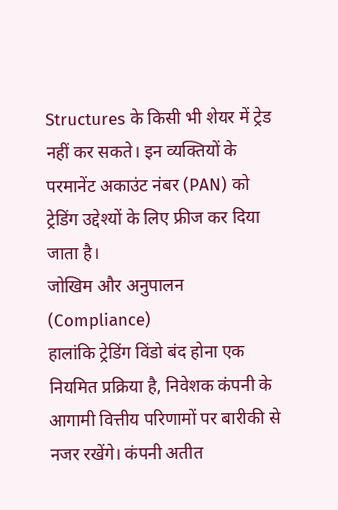Structures के किसी भी शेयर में ट्रेड नहीं कर सकते। इन व्यक्तियों के परमानेंट अकाउंट नंबर (PAN) को ट्रेडिंग उद्देश्यों के लिए फ्रीज कर दिया जाता है।
जोखिम और अनुपालन (Compliance)
हालांकि ट्रेडिंग विंडो बंद होना एक नियमित प्रक्रिया है, निवेशक कंपनी के आगामी वित्तीय परिणामों पर बारीकी से नजर रखेंगे। कंपनी अतीत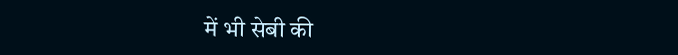में भी सेबी की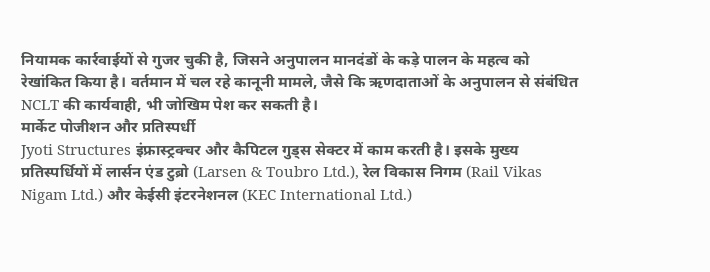नियामक कार्रवाईयों से गुजर चुकी है, जिसने अनुपालन मानदंडों के कड़े पालन के महत्व को रेखांकित किया है। वर्तमान में चल रहे कानूनी मामले, जैसे कि ऋणदाताओं के अनुपालन से संबंधित NCLT की कार्यवाही, भी जोखिम पेश कर सकती है।
मार्केट पोजीशन और प्रतिस्पर्धी
Jyoti Structures इंफ्रास्ट्रक्चर और कैपिटल गुड्स सेक्टर में काम करती है। इसके मुख्य प्रतिस्पर्धियों में लार्सन एंड टुब्रो (Larsen & Toubro Ltd.), रेल विकास निगम (Rail Vikas Nigam Ltd.) और केईसी इंटरनेशनल (KEC International Ltd.)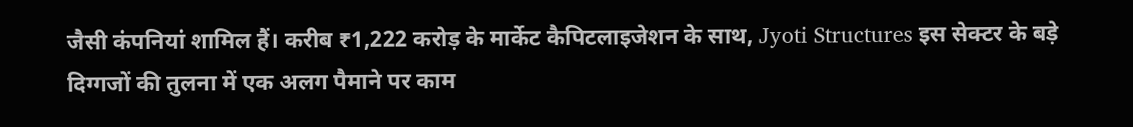जैसी कंपनियां शामिल हैं। करीब ₹1,222 करोड़ के मार्केट कैपिटलाइजेशन के साथ, Jyoti Structures इस सेक्टर के बड़े दिग्गजों की तुलना में एक अलग पैमाने पर काम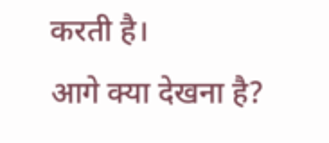करती है।
आगे क्या देखना है?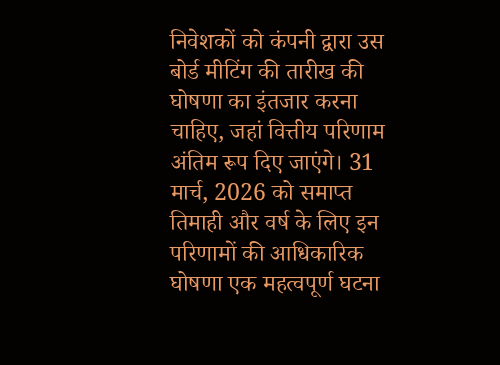निवेशकों को कंपनी द्वारा उस बोर्ड मीटिंग की तारीख की घोषणा का इंतजार करना चाहिए, जहां वित्तीय परिणाम अंतिम रूप दिए जाएंगे। 31 मार्च, 2026 को समाप्त तिमाही और वर्ष के लिए इन परिणामों की आधिकारिक घोषणा एक महत्वपूर्ण घटना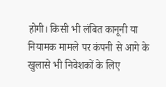होगी। किसी भी लंबित कानूनी या नियामक मामले पर कंपनी से आगे के खुलासे भी निवेशकों के लिए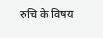रुचि के विषय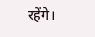रहेंगे।